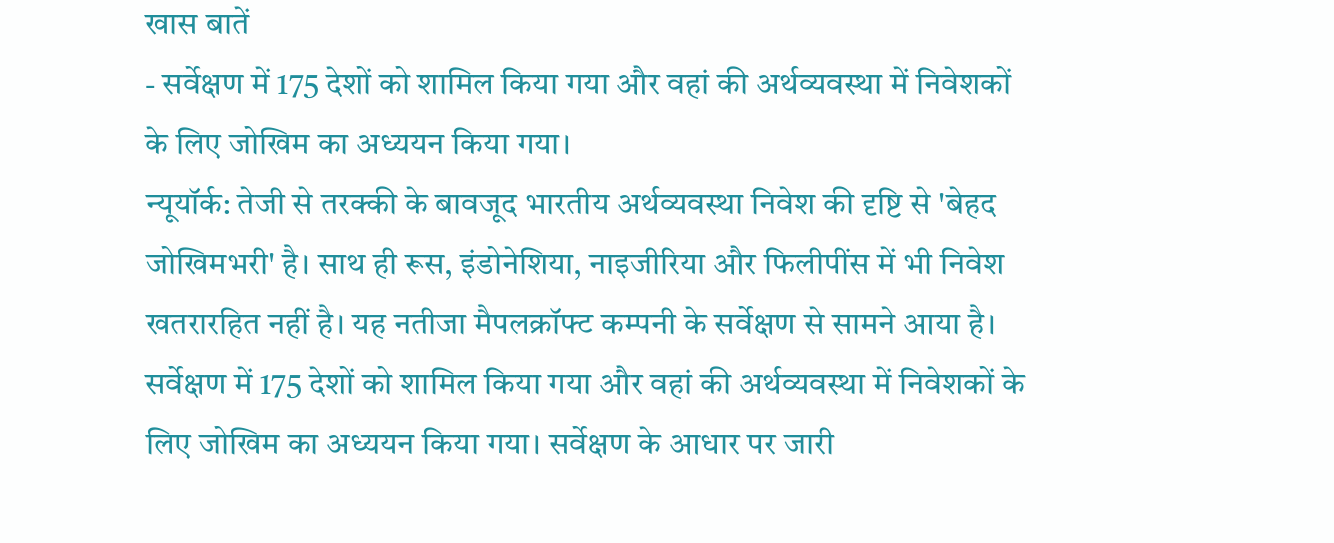खास बातें
- सर्वेक्षण में 175 देशों को शामिल किया गया और वहां की अर्थव्यवस्था में निवेशकों के लिए जोखिम का अध्ययन किया गया।
न्यूयॉर्क: तेजी से तरक्की के बावजूद भारतीय अर्थव्यवस्था निवेश की दृष्टि से 'बेहद जोखिमभरी' है। साथ ही रूस, इंडोनेशिया, नाइजीरिया और फिलीपींस में भी निवेश खतरारहित नहीं है। यह नतीजा मैपलक्रॉफ्ट कम्पनी के सर्वेक्षण से सामने आया है। सर्वेक्षण में 175 देशों को शामिल किया गया और वहां की अर्थव्यवस्था में निवेशकों के लिए जोखिम का अध्ययन किया गया। सर्वेक्षण के आधार पर जारी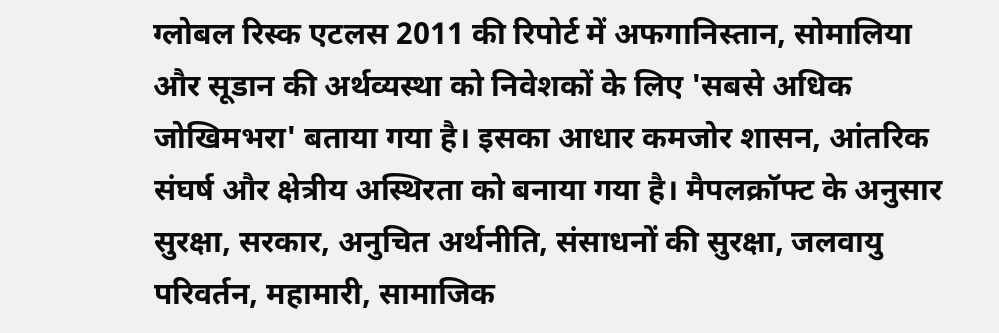ग्लोबल रिस्क एटलस 2011 की रिपोर्ट में अफगानिस्तान, सोमालिया और सूडान की अर्थव्यस्था को निवेशकों के लिए 'सबसे अधिक जोखिमभरा' बताया गया है। इसका आधार कमजोर शासन, आंतरिक संघर्ष और क्षेत्रीय अस्थिरता को बनाया गया है। मैपलक्रॉफ्ट के अनुसार सुरक्षा, सरकार, अनुचित अर्थनीति, संसाधनों की सुरक्षा, जलवायु परिवर्तन, महामारी, सामाजिक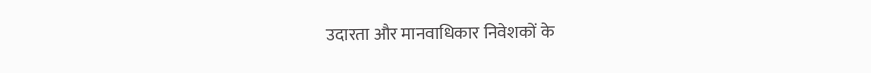उदारता और मानवाधिकार निवेशकों के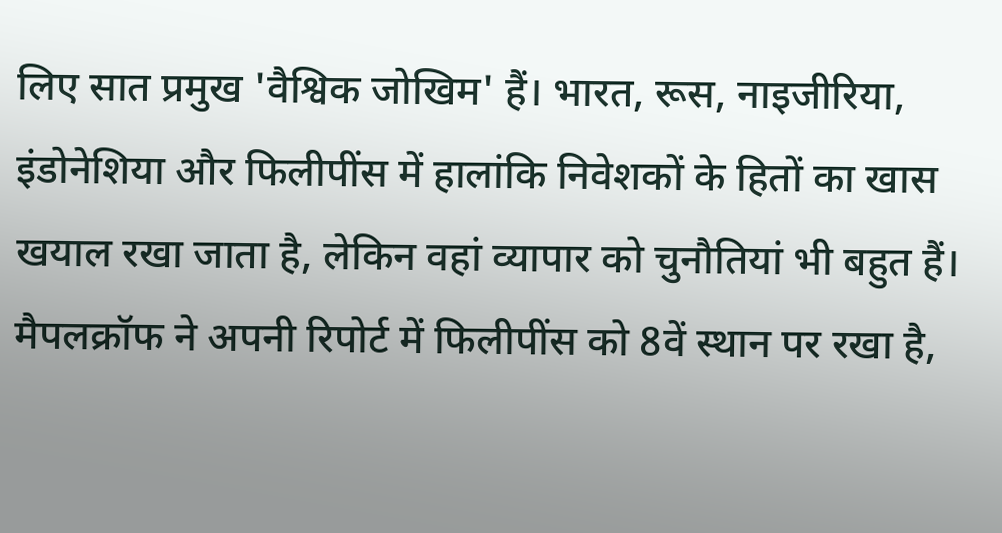लिए सात प्रमुख 'वैश्विक जोखिम' हैं। भारत, रूस, नाइजीरिया, इंडोनेशिया और फिलीपींस में हालांकि निवेशकों के हितों का खास खयाल रखा जाता है, लेकिन वहां व्यापार को चुनौतियां भी बहुत हैं। मैपलक्रॉफ ने अपनी रिपोर्ट में फिलीपींस को 8वें स्थान पर रखा है,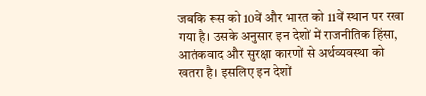जबकि रूस को 10वें और भारत को 11वें स्थान पर रखा गया है। उसके अनुसार इन देशों में राजनीतिक हिंसा, आतंकवाद और सुरक्षा कारणों से अर्थव्यवस्था को खतरा है। इसलिए इन देशों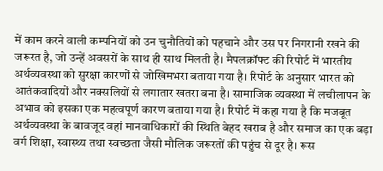में काम करने वाली कम्पनियों को उन चुनौतियों को पहचाने और उस पर निगरानी रखने की जरूरत है, जो उन्हें अवसरों के साथ ही साथ मिलती है। मैपलक्रॉफ्ट की रिपोर्ट में भारतीय अर्थव्यवस्था को सुरक्षा कारणों से जोखिमभरा बताया गया है। रिपोर्ट के अनुसार भारत को आतंकवादियों और नक्सलियों से लगातार खतरा बना है। सामाजिक व्यवस्था में लचीलापन के अभाव को इसका एक महत्वपूर्ण कारण बताया गया है। रिपोर्ट में कहा गया है कि मजबूत अर्थव्यवस्था के बावजूद वहां मानवाधिकारों की स्थिति बेहद खराब है और समाज का एक बड़ा वर्ग शिक्षा, स्वास्थ्य तथा स्वच्छता जैसी मौलिक जरूरतों की पहुंच से दूर है। रूस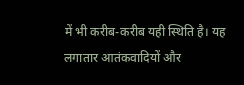में भी करीब-करीब यही स्थिति है। यह लगातार आतंकवादियों और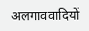अलगाववादियों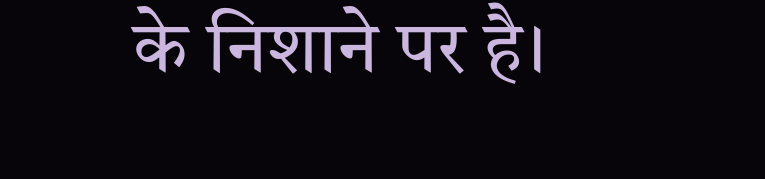के निशाने पर है।